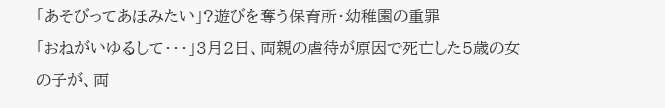「あそびってあほみたい」?遊びを奪う保育所・幼稚園の重罪
「おねがいゆるして・・・」3月2日、両親の虐待が原因で死亡した5歳の女の子が、両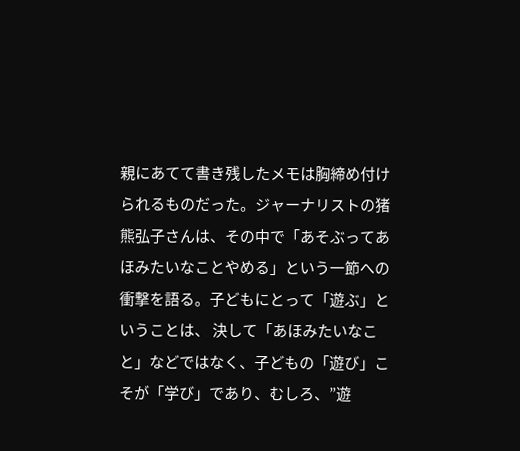親にあてて書き残したメモは胸締め付けられるものだった。ジャーナリストの猪熊弘子さんは、その中で「あそぶってあほみたいなことやめる」という一節への衝撃を語る。子どもにとって「遊ぶ」ということは、 決して「あほみたいなこと」などではなく、子どもの「遊び」こそが「学び」であり、むしろ、”遊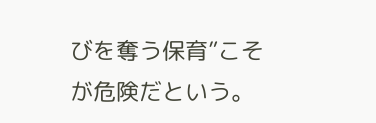びを奪う保育”こそが危険だという。